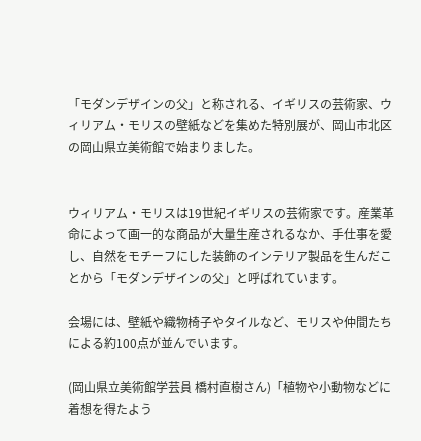「モダンデザインの父」と称される、イギリスの芸術家、ウィリアム・モリスの壁紙などを集めた特別展が、岡山市北区の岡山県立美術館で始まりました。


ウィリアム・モリスは19世紀イギリスの芸術家です。産業革命によって画一的な商品が大量生産されるなか、手仕事を愛し、自然をモチーフにした装飾のインテリア製品を生んだことから「モダンデザインの父」と呼ばれています。

会場には、壁紙や織物椅子やタイルなど、モリスや仲間たちによる約100点が並んでいます。

(岡山県立美術館学芸員 橋村直樹さん)「植物や小動物などに着想を得たよう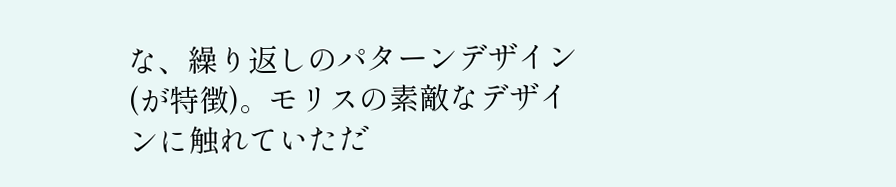な、繰り返しのパターンデザイン(が特徴)。モリスの素敵なデザインに触れていただ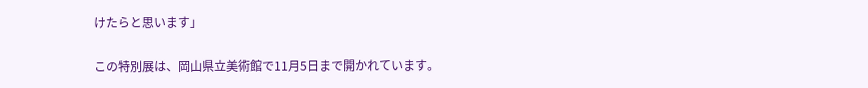けたらと思います」

この特別展は、岡山県立美術館で11月5日まで開かれています。